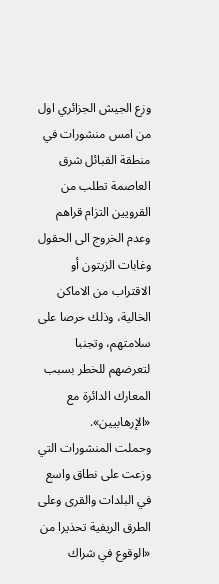وزع الجيش الجزائري اول من امس منشورات في منطقة القبائل شرق العاصمة تطلب من القرويين التزام قراهم وعدم الخروج الى الحقول وغابات الزيتون أو الاقتراب من الاماكن الخالية، وذلك حرصا على سلامتهم، وتجنبا لتعرضهم للخطر بسبب المعارك الدائرة مع «الإرهابيين».
وحملت المنشورات التي وزعت على نطاق واسع في البلدات والقرى وعلى الطرق الريفية تحذيرا من «الوقوع في شراك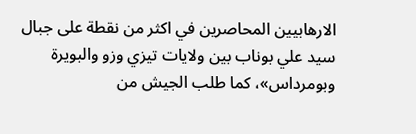الارهابيين المحاصرين في اكثر من نقطة على جبال سيد علي بوناب بين ولايات تيزي وزو والبويرة وبومرداس»، كما طلب الجيش من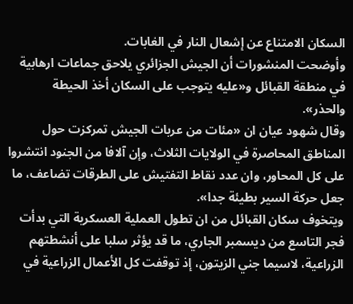السكان الامتناع عن إشعال النار في الغابات.
وأوضحت المنشورات أن الجيش الجزائري يلاحق جماعات ارهابية في منطقة القبائل و«عليه يتوجب على السكان أخذ الحيطة والحذر».
وقال شهود عيان ان «مئات من عربات الجيش تمركزت حول المناطق المحاصرة في الولايات الثلاث، وإن آلافا من الجنود انتشروا على كل المحاور، وان عدد نقاط التفتيش على الطرقات تضاعف، ما جعل حركة السير بطيئة جدا».
ويتخوف سكان القبائل من ان تطول العملية العسكرية التي بدأت فجر التاسع من ديسمبر الجاري، ما قد يؤثر سلبا على أنشطتهم الزراعية، لاسيما جني الزيتون، إذ توقفت كل الأعمال الزراعية في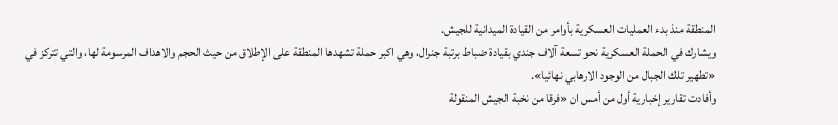المنطقة منذ بدء العمليات العسكرية بأوامر من القيادة الميدانية للجيش.
ويشارك في الحملة العسكرية نحو تسعة آلاف جندي بقيادة ضباط برتبة جنرال، وهي اكبر حملة تشهدها المنطقة على الإطلاق من حيث الحجم والاهداف المرسومة لها، والتي تتركز في «تطهير تلك الجبال من الوجود الارهابي نهائيا».
وأفادت تقارير إخبارية أول من أمس ان «فرقا من نخبة الجيش المنقولة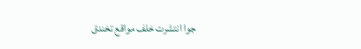جوا انتشرت خلف مواقع تخندق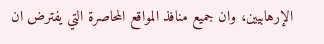الإرهابيين، وان جميع منافذ المواقع المحاصرة التي يفترض ان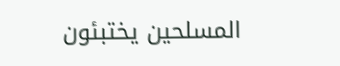المسلحين يختبئون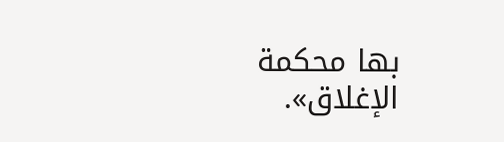بها محكمة الإغلاق».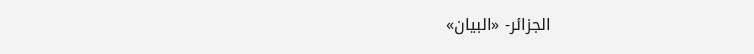الجزائر- «البيان»